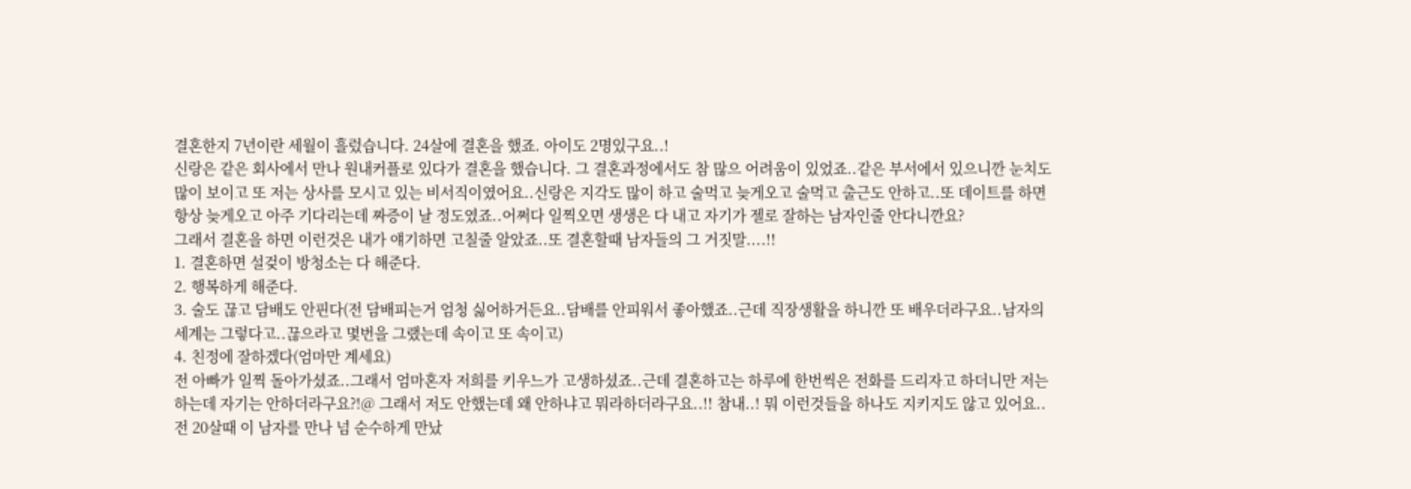결혼한지 7년이란 세월이 흘렀습니다. 24살에 결혼을 했죠. 아이도 2명있구요..!
신랑은 같은 회사에서 만나 원내커플로 있다가 결혼을 했습니다. 그 결혼과정에서도 참 많으 어려움이 있었죠..같은 부서에서 있으니깐 눈치도 많이 보이고 또 저는 상사를 모시고 있는 비서직이였어요..신랑은 지각도 많이 하고 술먹고 늦게오고 술먹고 출근도 안하고..또 데이트를 하면 항상 늦게오고 아주 기다리는데 짜증이 날 정도였죠..어쩌다 일찍오면 생생은 다 내고 자기가 젤로 잘하는 남자인줄 안다니깐요?
그래서 결혼을 하면 이런것은 내가 얘기하면 고칠줄 알았죠..또 결혼할때 남자들의 그 거짓말....!!
1. 결혼하면 설겆이 방청소는 다 해준다.
2. 행복하게 해준다.
3. 술도 끊고 담배도 안핀다(전 담배피는거 엄청 싫어하거든요..담배를 안피워서 좋아했죠..근데 직장생활을 하니깐 또 배우더라구요..남자의 세계는 그렇다고..끊으라고 몇번을 그랬는데 속이고 또 속이고)
4. 친정에 잘하겠다(엄마만 계세요)
전 아빠가 일찍 돌아가셨죠..그래서 엄마혼자 저희를 키우느가 고생하셨죠..근데 결혼하고는 하루에 한번씩은 전화를 드리자고 하더니만 저는 하는데 자기는 안하더라구요?!@ 그래서 저도 안했는데 왜 안하냐고 뭐라하더라구요..!! 참내..! 뭐 이런것들을 하나도 지키지도 않고 있어요..전 20살때 이 남자를 만나 넘 순수하게 만났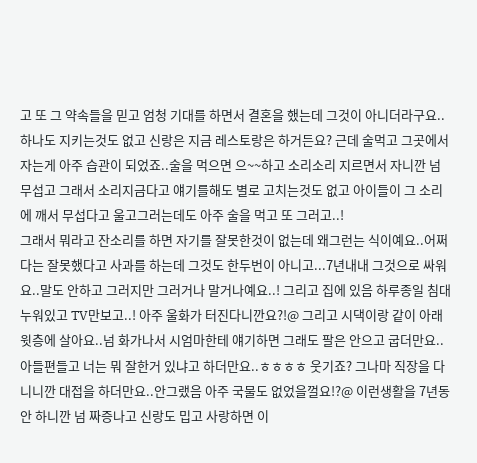고 또 그 약속들을 믿고 엄청 기대를 하면서 결혼을 했는데 그것이 아니더라구요..
하나도 지키는것도 없고 신랑은 지금 레스토랑은 하거든요? 근데 술먹고 그곳에서 자는게 아주 습관이 되었죠..술을 먹으면 으~~하고 소리소리 지르면서 자니깐 넘 무섭고 그래서 소리지금다고 얘기를해도 별로 고치는것도 없고 아이들이 그 소리에 깨서 무섭다고 울고그러는데도 아주 술을 먹고 또 그러고..!
그래서 뭐라고 잔소리를 하면 자기를 잘못한것이 없는데 왜그런는 식이예요..어쩌다는 잘못했다고 사과를 하는데 그것도 한두번이 아니고...7년내내 그것으로 싸워요..말도 안하고 그러지만 그러거나 말거나예요..! 그리고 집에 있음 하루종일 침대누워있고 TV만보고..! 아주 울화가 터진다니깐요?!@ 그리고 시댁이랑 같이 아래윗층에 살아요..넘 화가나서 시엄마한테 얘기하면 그래도 팔은 안으고 굽더만요..아들편들고 너는 뭐 잘한거 있냐고 하더만요..ㅎㅎㅎㅎ 웃기죠? 그나마 직장을 다니니깐 대접을 하더만요..안그랬음 아주 국물도 없었을껄요!?@ 이런생활을 7년동안 하니깐 넘 짜증나고 신랑도 밉고 사랑하면 이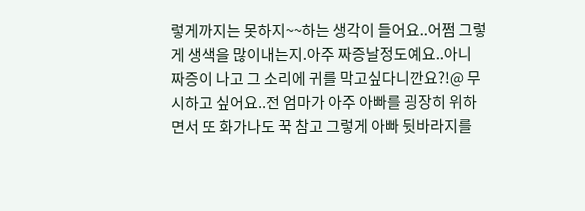렇게까지는 못하지~~하는 생각이 들어요..어쩜 그렇게 생색을 많이내는지.아주 짜증날정도예요..아니 짜증이 나고 그 소리에 귀를 막고싶다니깐요?!@ 무시하고 싶어요..전 엄마가 아주 아빠를 굉장히 위하면서 또 화가나도 꾹 참고 그렇게 아빠 뒷바라지를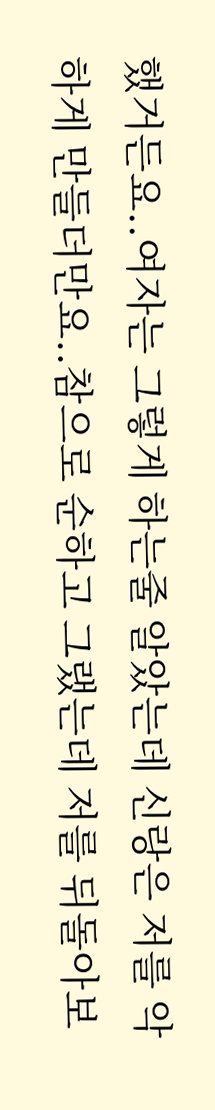했거든요..여자는 그렇게 하는줄 알았는데 신랑은 저를 악하게 만들더만요..참으로 순하고 그랬는데 저를 뒤돌아보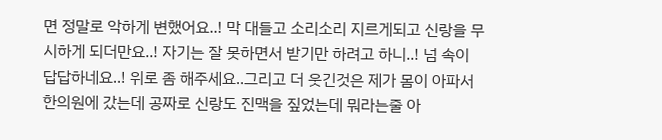면 정말로 악하게 변했어요..! 막 대들고 소리소리 지르게되고 신랑을 무시하게 되더만요..! 자기는 잘 못하면서 받기만 하려고 하니..! 넘 속이 답답하네요..! 위로 좀 해주세요..그리고 더 웃긴것은 제가 몸이 아파서 한의원에 갔는데 공짜로 신랑도 진맥을 짚었는데 뭐라는줄 아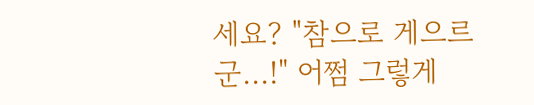세요? "참으로 게으르군...!" 어쩜 그렇게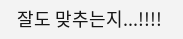잘도 맞추는지...!!!!